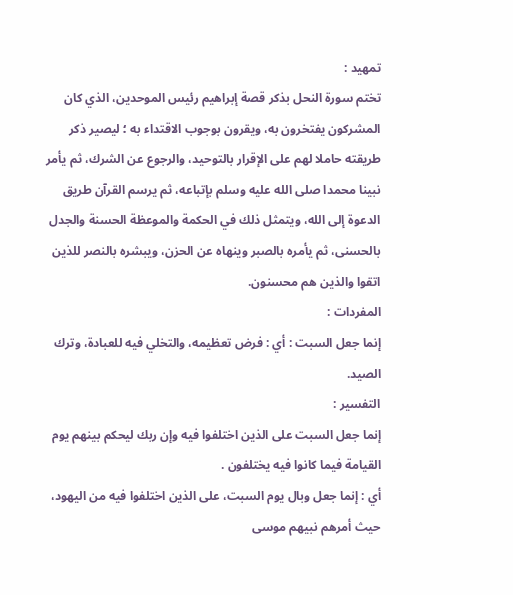تمهيد :
تختم سورة النحل بذكر قصة إبراهيم رئيس الموحدين، الذي كان المشركون يفتخرون به، ويقرون بوجوب الاقتداء به ؛ ليصير ذكر طريقته حاملا لهم على الإقرار بالتوحيد، والرجوع عن الشرك، ثم يأمر نبينا محمدا صلى الله عليه وسلم بإتباعه، ثم يرسم القرآن طريق الدعوة إلى الله، ويتمثل ذلك في الحكمة والموعظة الحسنة والجدل بالحسنى، ثم يأمره بالصبر وينهاه عن الحزن، ويبشره بالنصر للذين اتقوا والذين هم محسنون.
المفردات :
إنما جعل السبت : أي : فرض تعظيمه، والتخلي فيه للعبادة، وترك الصيد.
التفسير :
إنما جعل السبت على الذين اختلفوا فيه وإن ربك ليحكم بينهم يوم القيامة فيما كانوا فيه يختلفون .
أي : إنما جعل وبال يوم السبت، على الذين اختلفوا فيه من اليهود، حيث أمرهم نبيهم موسى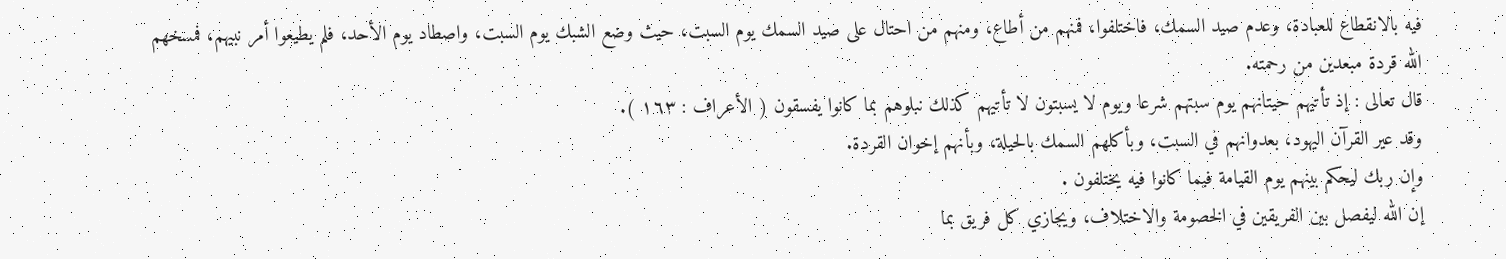فيه بالانقطاع للعبادة، وعدم صيد السمك، فاختلفوا، فمنهم من أطاع، ومنهم من احتال على صيد السمك يوم السبت، حيث وضع الشبك يوم السبت، واصطاد يوم الأحد، فلم يطيعوا أمر نبيهم، فمسخهم الله قردة مبعدين من رحمته.
قال تعالى : إذ تأتيهم حيتانهم يوم سبتهم شرعا ويوم لا يسبتون لا تأتيهم كذلك نبلوهم بما كانوا يفسقون ( الأعراف : ١٦٣ ).
وقد عير القرآن اليهود، بعدوانهم في السبت، وبأكلهم السمك بالحيلة، وبأنهم إخوان القردة.
وإن ربك ليحكم بينهم يوم القيامة فيما كانوا فيه يختلفون .
إن الله ليفصل بين الفريقين في الخصومة والاختلاف، ويجازي كل فريق بما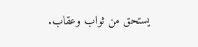يستحق من ثواب وعقاب.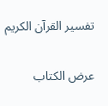تفسير القرآن الكريم

عرض الكتاب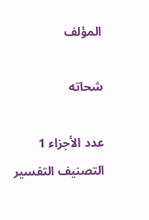المؤلف

شحاته

عدد الأجزاء 1
التصنيف التفسير